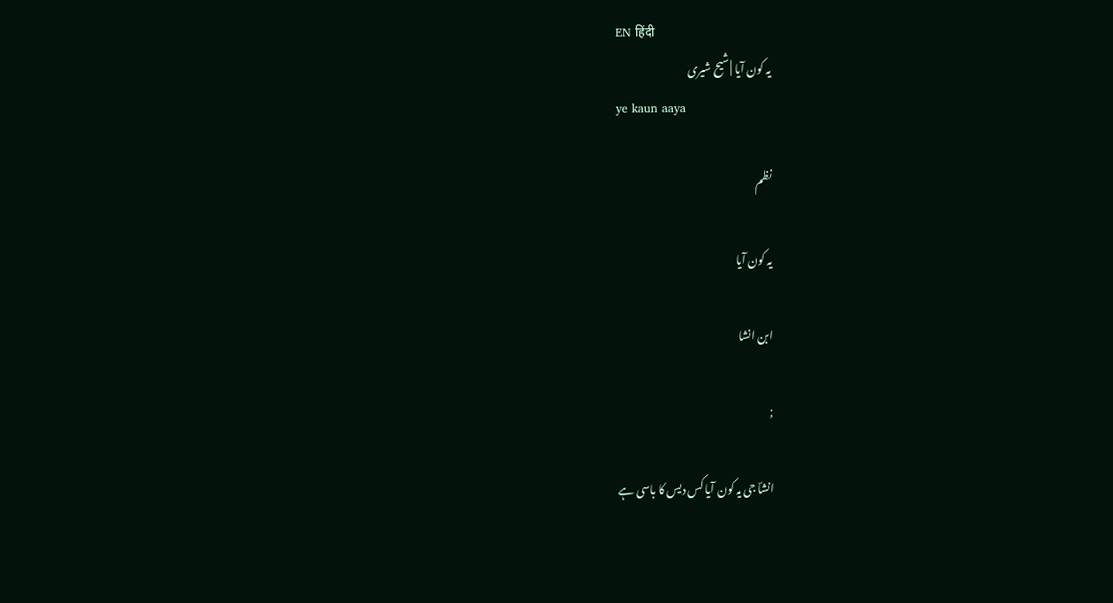EN हिंदी
یہ کون آیا | شیح شیری
ye kaun aaya

نظم

یہ کون آیا

ابن انشا

;

انشاؔ جی یہ کون آیا کس دیس کا باسی ہے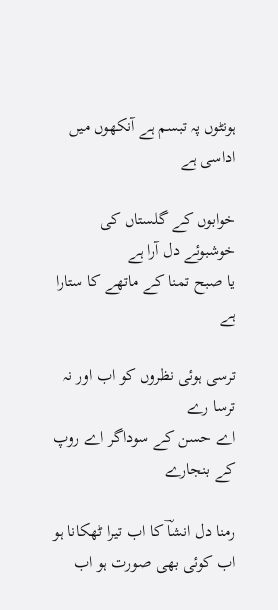ہونٹوں پہ تبسم ہے آنکھوں میں اداسی ہے

خوابوں کے گلستاں کی خوشبوئے دل آرا ہے
یا صبح تمنا کے ماتھے کا ستارا ہے

ترسی ہوئی نظروں کو اب اور نہ ترسا رے
اے حسن کے سوداگر اے روپ کے بنجارے

رمنا دل انشاؔ کا اب تیرا ٹھکانا ہو
اب کوئی بھی صورت ہو اب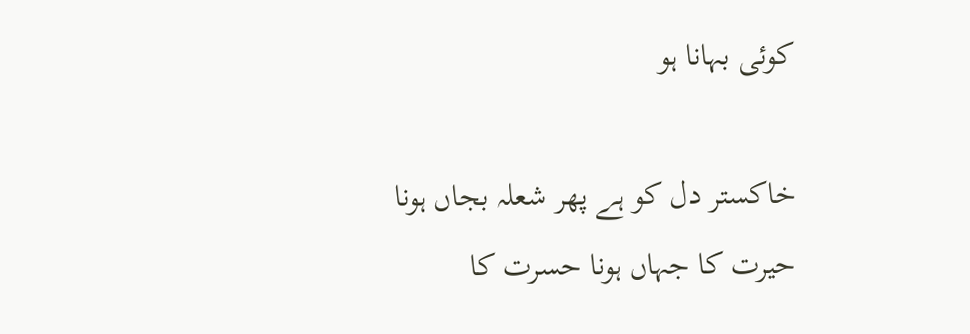کوئی بہانا ہو

خاکستر دل کو ہے پھر شعلہ بجاں ہونا
حیرت کا جہاں ہونا حسرت کا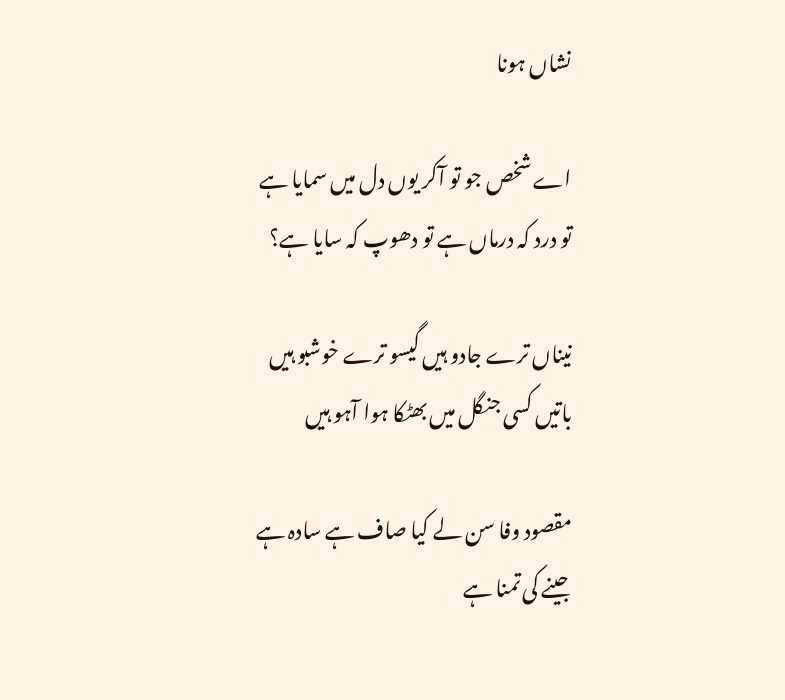نشاں ہونا

اے شخص جو تو آکر یوں دل میں سمایا ہے
تو درد کہ درماں ہے تو دھوپ کہ سایا ہے؟

نیناں ترے جادو ہیں گیسو ترے خوشبو ہیں
باتیں کسی جنگل میں بھٹکا ہوا آہو ہیں

مقصود وفا سن لے کیا صاف ہے سادہ ہے
جینے کی تمنا ہے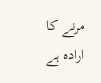مرنے کا ارادہ ہے